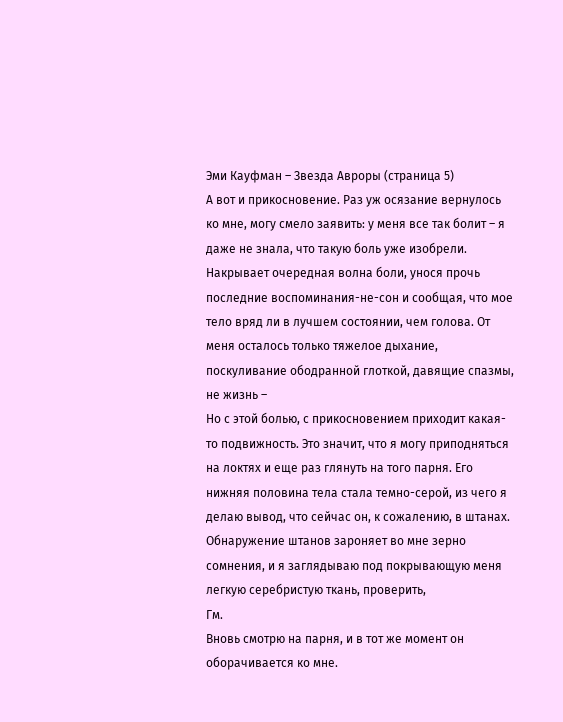Эми Кауфман – Звезда Авроры (страница 5)
А вот и прикосновение. Раз уж осязание вернулось ко мне, могу смело заявить: у меня все так болит – я даже не знала, что такую боль уже изобрели.
Накрывает очередная волна боли, унося прочь последние воспоминания-не-сон и сообщая, что мое тело вряд ли в лучшем состоянии, чем голова. От меня осталось только тяжелое дыхание, поскуливание ободранной глоткой, давящие спазмы, не жизнь –
Но с этой болью, с прикосновением приходит какая-то подвижность. Это значит, что я могу приподняться на локтях и еще раз глянуть на того парня. Его нижняя половина тела стала темно-серой, из чего я делаю вывод, что сейчас он, к сожалению, в штанах.
Обнаружение штанов зароняет во мне зерно сомнения, и я заглядываю под покрывающую меня легкую серебристую ткань, проверить,
Гм.
Вновь смотрю на парня, и в тот же момент он оборачивается ко мне.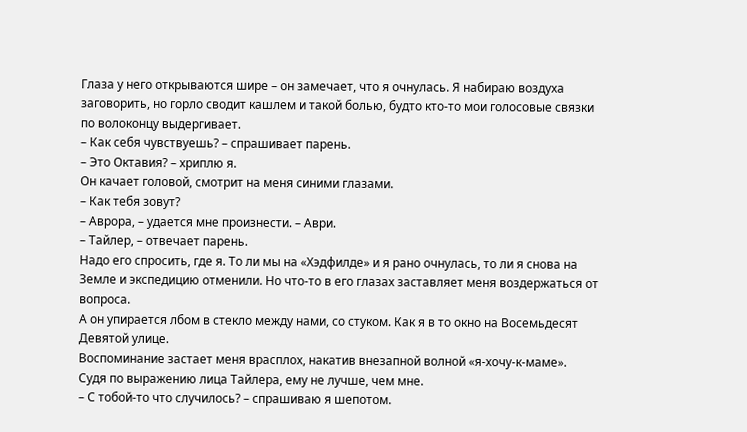Глаза у него открываются шире – он замечает, что я очнулась. Я набираю воздуха заговорить, но горло сводит кашлем и такой болью, будто кто-то мои голосовые связки по волоконцу выдергивает.
– Как себя чувствуешь? – спрашивает парень.
– Это Октавия? – хриплю я.
Он качает головой, смотрит на меня синими глазами.
– Как тебя зовут?
– Аврора, – удается мне произнести. – Аври.
– Тайлер, – отвечает парень.
Надо его спросить, где я. То ли мы на «Хэдфилде» и я рано очнулась, то ли я снова на Земле и экспедицию отменили. Но что-то в его глазах заставляет меня воздержаться от вопроса.
А он упирается лбом в стекло между нами, со стуком. Как я в то окно на Восемьдесят Девятой улице.
Воспоминание застает меня врасплох, накатив внезапной волной «я-хочу-к-маме».
Судя по выражению лица Тайлера, ему не лучше, чем мне.
– С тобой-то что случилось? – спрашиваю я шепотом.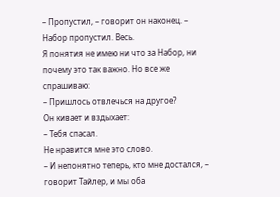– Пропустил, – говорит он наконец. – Набор пропустил. Весь.
Я понятия не имею ни что за Набор, ни почему это так важно. Но все же спрашиваю:
– Пришлось отвлечься на другое?
Он кивает и вздыхает:
– Тебя спасал.
Не нравится мне это слово.
– И непонятно теперь, кто мне достался, – говорит Тайлер, и мы оба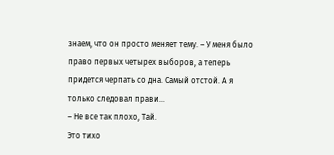знаем, что он просто меняет тему. – У меня было право первых четырех выборов, а теперь придется черпать со дна. Самый отстой. А я только следовал прави…
– Не все так плохо, Тай.
Это тихо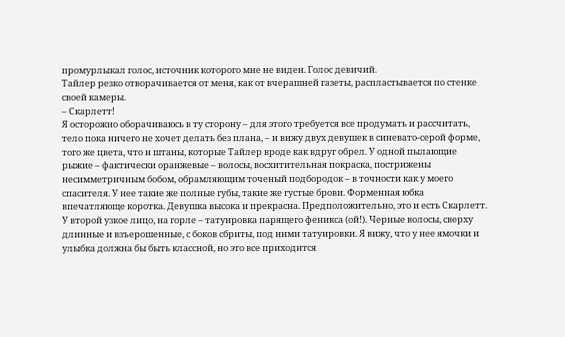промурлыкал голос, источник которого мне не виден. Голос девичий.
Тайлер резко отворачивается от меня, как от вчерашней газеты, распластывается по стенке своей камеры.
– Скарлетт!
Я осторожно оборачиваюсь в ту сторону – для этого требуется все продумать и рассчитать, тело пока ничего не хочет делать без плана, – и вижу двух девушек в синевато-серой форме, того же цвета, что и штаны, которые Тайлер вроде как вдруг обрел. У одной пылающие рыжие – фактически оранжевые – волосы, восхитительная покраска, пострижены несимметричным бобом, обрамляющим точеный подбородок – в точности как у моего спасителя. У нее такие же полные губы, такие же густые брови. Форменная юбка впечатляюще коротка. Девушка высока и прекрасна. Предположительно, это и есть Скарлетт.
У второй узкое лицо, на горле – татуировка парящего феникса (ой!). Черные волосы, сверху длинные и взъерошенные, с боков сбриты, под ними татуировки. Я вижу, что у нее ямочки и улыбка должна бы быть классной, но это все приходится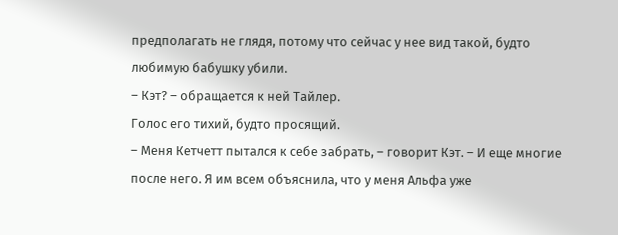предполагать не глядя, потому что сейчас у нее вид такой, будто любимую бабушку убили.
– Кэт? – обращается к ней Тайлер.
Голос его тихий, будто просящий.
– Меня Кетчетт пытался к себе забрать, – говорит Кэт. – И еще многие после него. Я им всем объяснила, что у меня Альфа уже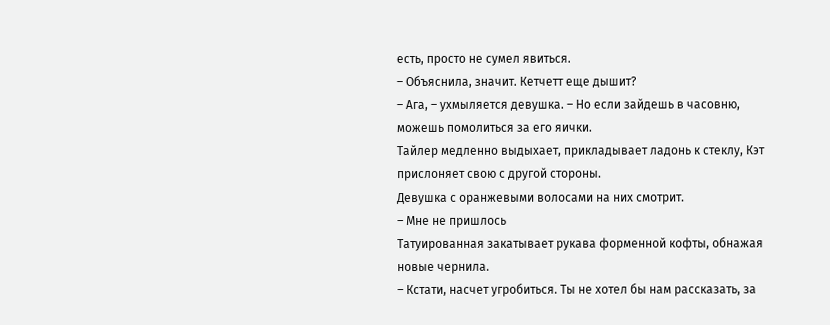есть, просто не сумел явиться.
– Объяснила, значит. Кетчетт еще дышит?
– Ага, – ухмыляется девушка. – Но если зайдешь в часовню, можешь помолиться за его яички.
Тайлер медленно выдыхает, прикладывает ладонь к стеклу, Кэт прислоняет свою с другой стороны.
Девушка с оранжевыми волосами на них смотрит.
– Мне не пришлось
Татуированная закатывает рукава форменной кофты, обнажая новые чернила.
– Кстати, насчет угробиться. Ты не хотел бы нам рассказать, за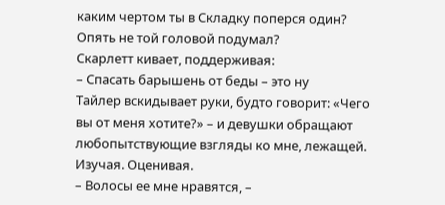каким чертом ты в Складку поперся один? Опять не той головой подумал?
Скарлетт кивает, поддерживая:
– Спасать барышень от беды – это ну
Тайлер вскидывает руки, будто говорит: «Чего вы от меня хотите?» – и девушки обращают любопытствующие взгляды ко мне, лежащей. Изучая. Оценивая.
– Волосы ее мне нравятся, –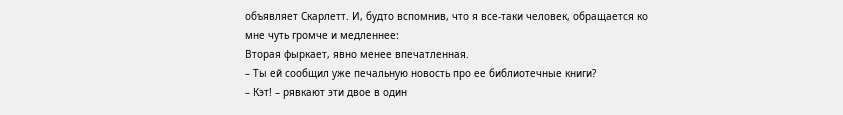объявляет Скарлетт. И, будто вспомнив, что я все-таки человек, обращается ко мне чуть громче и медленнее:
Вторая фыркает, явно менее впечатленная.
– Ты ей сообщил уже печальную новость про ее библиотечные книги?
– Кэт! – рявкают эти двое в один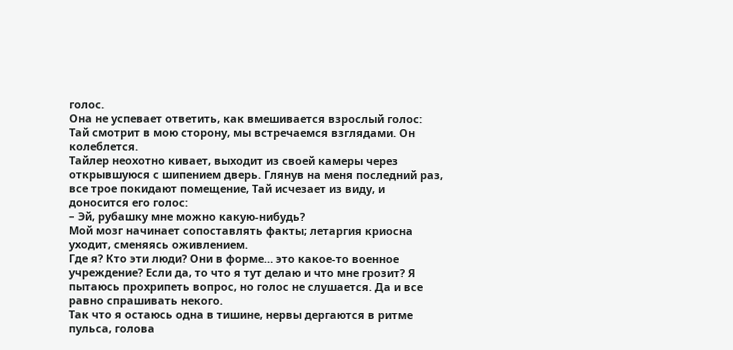голос.
Она не успевает ответить, как вмешивается взрослый голос:
Тай смотрит в мою сторону, мы встречаемся взглядами. Он колеблется.
Тайлер неохотно кивает, выходит из своей камеры через открывшуюся с шипением дверь. Глянув на меня последний раз, все трое покидают помещение, Тай исчезает из виду, и доносится его голос:
– Эй, рубашку мне можно какую-нибудь?
Мой мозг начинает сопоставлять факты; летаргия криосна уходит, сменяясь оживлением.
Где я? Кто эти люди? Они в форме… это какое-то военное учреждение? Если да, то что я тут делаю и что мне грозит? Я пытаюсь прохрипеть вопрос, но голос не слушается. Да и все равно спрашивать некого.
Так что я остаюсь одна в тишине, нервы дергаются в ритме пульса, голова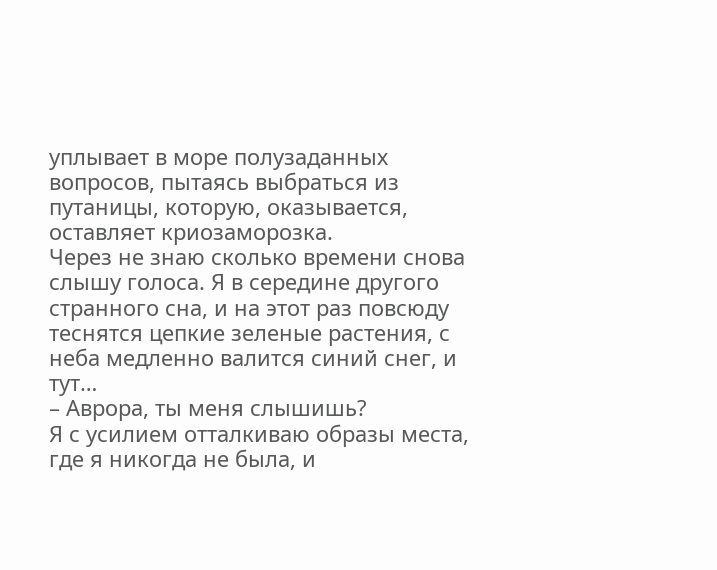уплывает в море полузаданных вопросов, пытаясь выбраться из путаницы, которую, оказывается, оставляет криозаморозка.
Через не знаю сколько времени снова слышу голоса. Я в середине другого странного сна, и на этот раз повсюду теснятся цепкие зеленые растения, с неба медленно валится синий снег, и тут…
– Аврора, ты меня слышишь?
Я с усилием отталкиваю образы места, где я никогда не была, и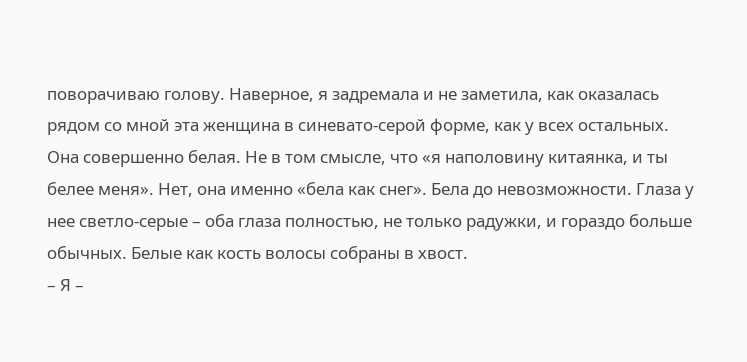поворачиваю голову. Наверное, я задремала и не заметила, как оказалась рядом со мной эта женщина в синевато-серой форме, как у всех остальных.
Она совершенно белая. Не в том смысле, что «я наполовину китаянка, и ты белее меня». Нет, она именно «бела как снег». Бела до невозможности. Глаза у нее светло-серые – оба глаза полностью, не только радужки, и гораздо больше обычных. Белые как кость волосы собраны в хвост.
– Я –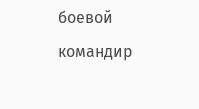боевой командир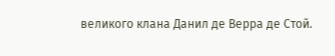великого клана Данил де Верра де Стой.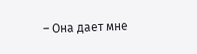– Она дает мне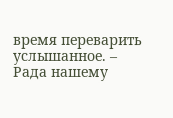время переварить услышанное. – Рада нашему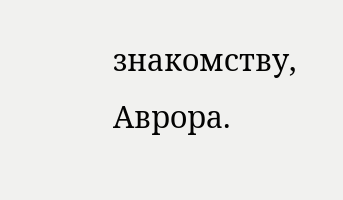знакомству, Аврора.